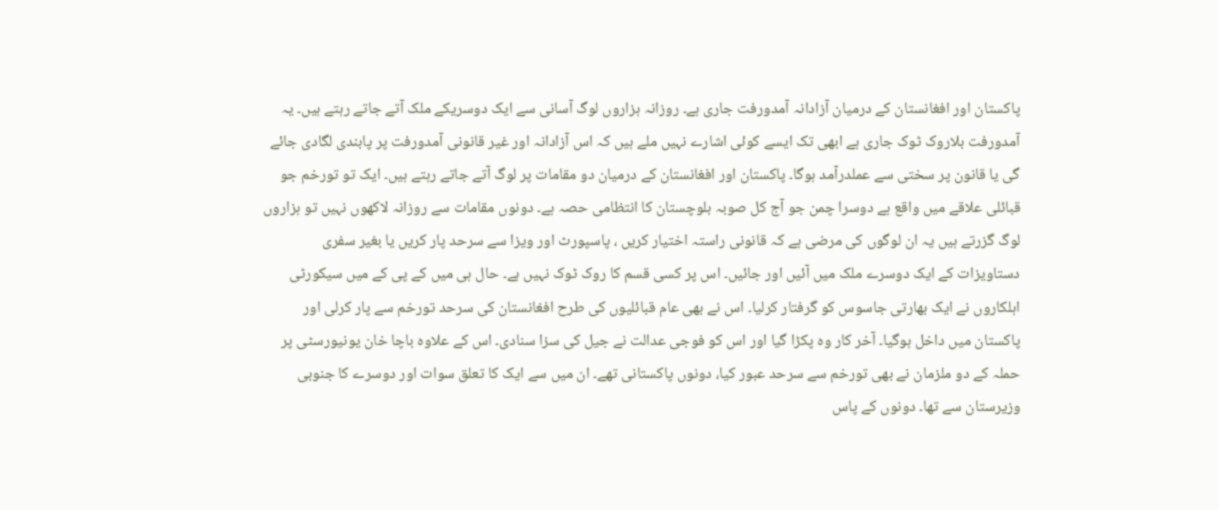پاکستان اور افغانستان کے درمیان آزادانہ آمدورفت جاری ہے۔ روزانہ ہزاروں لوگ آسانی سے ایک دوسریکے ملک آتے جاتے رہتے ہیں۔ یہ آمدورفت بلاروک ٹوک جاری ہے ابھی تک ایسے کوئی اشارے نہیں ملے ہیں کہ اس آزادانہ اور غیر قانونی آمدورفت پر پابندی لگادی جائے گی یا قانون پر سختی سے عملدرآمد ہوگا۔ پاکستان اور افغانستان کے درمیان دو مقامات پر لوگ آتے جاتے رہتے ہیں۔ ایک تو تورخم جو قبائلی علاقے میں واقع ہے دوسرا چمن جو آج کل صوبہ بلوچستان کا انتظامی حصہ ہے۔ دونوں مقامات سے روزانہ لاکھوں نہیں تو ہزاروں لوگ گزرتے ہیں یہ ان لوگوں کی مرضی ہے کہ قانونی راستہ اختیار کریں ، پاسپورٹ اور ویزا سے سرحد پار کریں یا بغیر سفری دستاویزات کے ایک دوسرے ملک میں آئیں اور جائیں۔ اس پر کسی قسم کا روک ٹوک نہیں ہے۔ حال ہی میں کے پی کے میں سیکورٹی اہلکاروں نے ایک بھارتی جاسوس کو گرفتار کرلیا۔ اس نے بھی عام قبائلیوں کی طرح افغانستان کی سرحد تورخم سے پار کرلی اور پاکستان میں داخل ہوگیا۔ آخر کار وہ پکڑا گیا اور اس کو فوجی عدالت نے جیل کی سزا سنادی۔ اس کے علاوہ باچا خان یونیورسٹی پر حملہ کے دو ملزمان نے بھی تورخم سے سرحد عبور کیا، دونوں پاکستانی تھے۔ ان میں سے ایک کا تعلق سوات اور دوسرے کا جنوبی وزیرستان سے تھا۔ دونوں کے پاس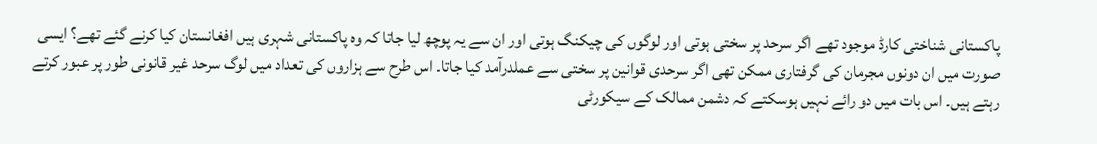پاکستانی شناختی کارڈ موجود تھے اگر سرحد پر سختی ہوتی اور لوگوں کی چیکنگ ہوتی اور ان سے یہ پوچھ لیا جاتا کہ وہ پاکستانی شہری ہیں افغانستان کیا کرنے گئے تھے؟ ایسی صورت میں ان دونوں مجرمان کی گرفتاری ممکن تھی اگر سرحدی قوانین پر سختی سے عملدرآمد کیا جاتا۔ اس طرح سے ہزاروں کی تعداد میں لوگ سرحد غیر قانونی طور پر عبور کرتے رہتے ہیں۔ اس بات میں دو رائے نہیں ہوسکتے کہ دشمن ممالک کے سیکورٹی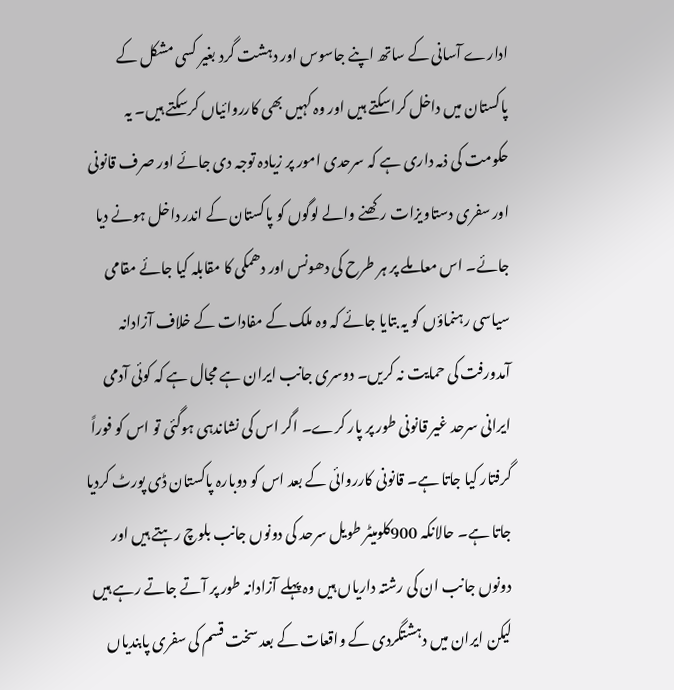ادارے آسانی کے ساتھ اپنے جاسوس اور دہشت گرد بغیر کسی مشکل کے پاکستان میں داخل کراسکتے ہیں اور وہ کہیں بھی کارروائیاں کرسکتے ہیں۔ یہ حکومت کی ذمہ داری ہے کہ سرحدی امور پر زیادہ توجہ دی جائے اور صرف قانونی اور سفری دستاویزات رکھنے والے لوگوں کو پاکستان کے اندر داخل ہونے دیا جائے۔ اس معاملے پر ہر طرح کی دھونس اور دھمکی کا مقابلہ کیا جائے مقامی سیاسی رہنماؤں کو یہ بتایا جائے کہ وہ ملک کے مفادات کے خلاف آزادانہ آمدورفت کی حمایت نہ کریں۔ دوسری جانب ایران ہے مجال ہے کہ کوئی آدمی ایرانی سرحد غیر قانونی طور پر پار کرے۔ اگر اس کی نشاندہی ہوگئی تو اس کو فوراً گرفتار کیا جاتا ہے۔ قانونی کارروائی کے بعد اس کو دوبارہ پاکستان ڈی پورٹ کردیا جاتا ہے۔ حالانکہ 900کلومیٹر طویل سرحد کی دونوں جانب بلوچ رہتے ہیں اور دونوں جانب ان کی رشتہ داریاں ہیں وہ پہلے آزادانہ طور پر آتے جاتے رہے ہیں لیکن ایران میں دہشتگردی کے واقعات کے بعد سخت قسم کی سفری پابندیاں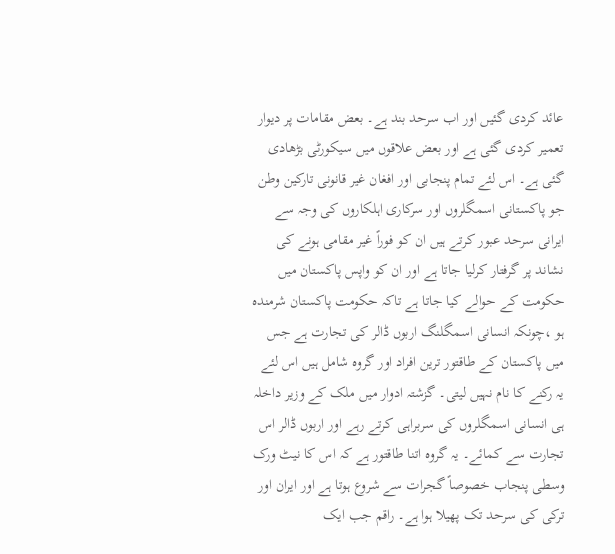عائد کردی گئیں اور اب سرحد بند ہے۔ بعض مقامات پر دیوار تعمیر کردی گئی ہے اور بعض علاقوں میں سیکورٹی بڑھادی گئی ہے۔ اس لئے تمام پنجابی اور افغان غیر قانونی تارکین وطن جو پاکستانی اسمگلروں اور سرکاری اہلکاروں کی وجہ سے ایرانی سرحد عبور کرتے ہیں ان کو فوراً غیر مقامی ہونے کی نشاند پر گرفتار کرلیا جاتا ہے اور ان کو واپس پاکستان میں حکومت کے حوالے کیا جاتا ہے تاکہ حکومت پاکستان شرمندہ ہو ،چونکہ انسانی اسمگلنگ اربوں ڈالر کی تجارت ہے جس میں پاکستان کے طاقتور ترین افراد اور گروہ شامل ہیں اس لئے یہ رکنے کا نام نہیں لیتی۔ گزشتہ ادوار میں ملک کے وزیر داخلہ ہی انسانی اسمگلروں کی سربراہی کرتے رہے اور اربوں ڈالر اس تجارت سے کمائے۔ یہ گروہ اتنا طاقتور ہے کہ اس کا نیٹ ورک وسطی پنجاب خصوصاً گجرات سے شروع ہوتا ہے اور ایران اور ترکی کی سرحد تک پھیلا ہوا ہے۔ راقم جب ایک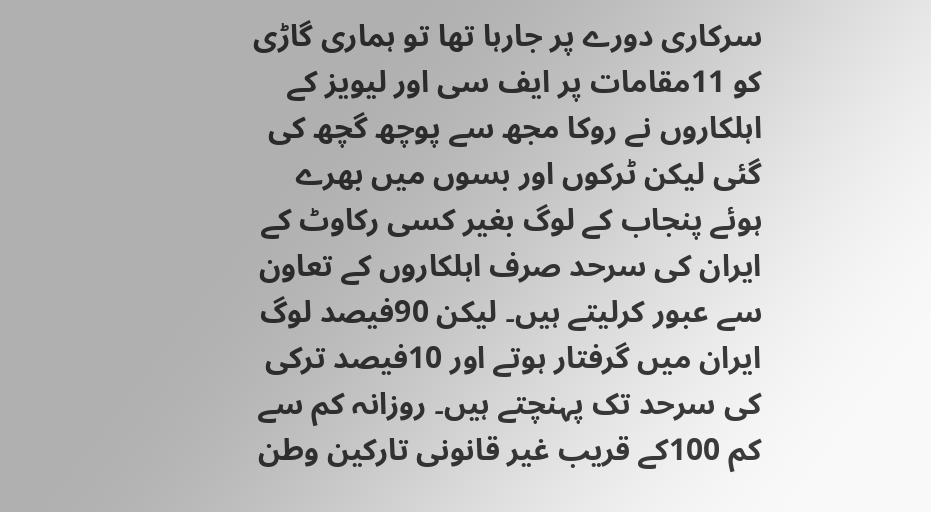سرکاری دورے پر جارہا تھا تو ہماری گاڑی کو 11مقامات پر ایف سی اور لیویز کے اہلکاروں نے روکا مجھ سے پوچھ گچھ کی گئی لیکن ٹرکوں اور بسوں میں بھرے ہوئے پنجاب کے لوگ بغیر کسی رکاوٹ کے ایران کی سرحد صرف اہلکاروں کے تعاون سے عبور کرلیتے ہیں۔ لیکن 90فیصد لوگ ایران میں گرفتار ہوتے اور 10فیصد ترکی کی سرحد تک پہنچتے ہیں۔ روزانہ کم سے کم 100کے قریب غیر قانونی تارکین وطن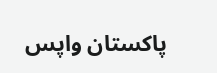پاکستان واپس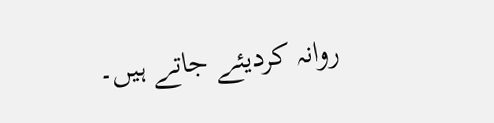روانہ کردیئے جاتے ہیں۔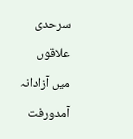سرحدی علاقوں میں آزادانہ آمدورفت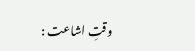وقتِ اشاعت :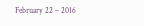February 22 – 2016